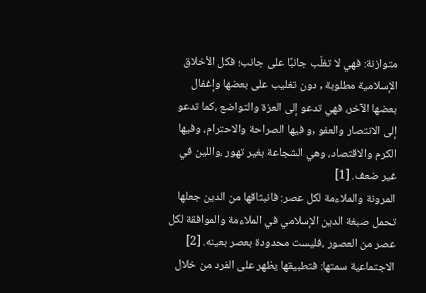متوازنة: فهي لا تغلّب جانبًا على جانب؛ فكل الأخلاق الإسلامية مطلوبة , دون تغليب على بعضها وإغفال بعضها الآخر، فهي تدعو إلى العزة والتواضع ،كما تدعو إلى الانتصار والعفو ,و فيها الصراحة والاحترام، وفيها الكرم والاقتصاد، وهي الشجاعة بغير تهور ،واللين في غير ضعف. [1]
المرونة والملاءمة لكل عصر: فانبثاقها من الدين جعلها تحمل صبغة الدين الإسلامي في الملاءمة والموافقة لكل عصر من العصور ،فليست محدودة بعصر بعينه. [2]
الاجتماعية سمتها: فتطبيقها يظهر على الفرد من خلال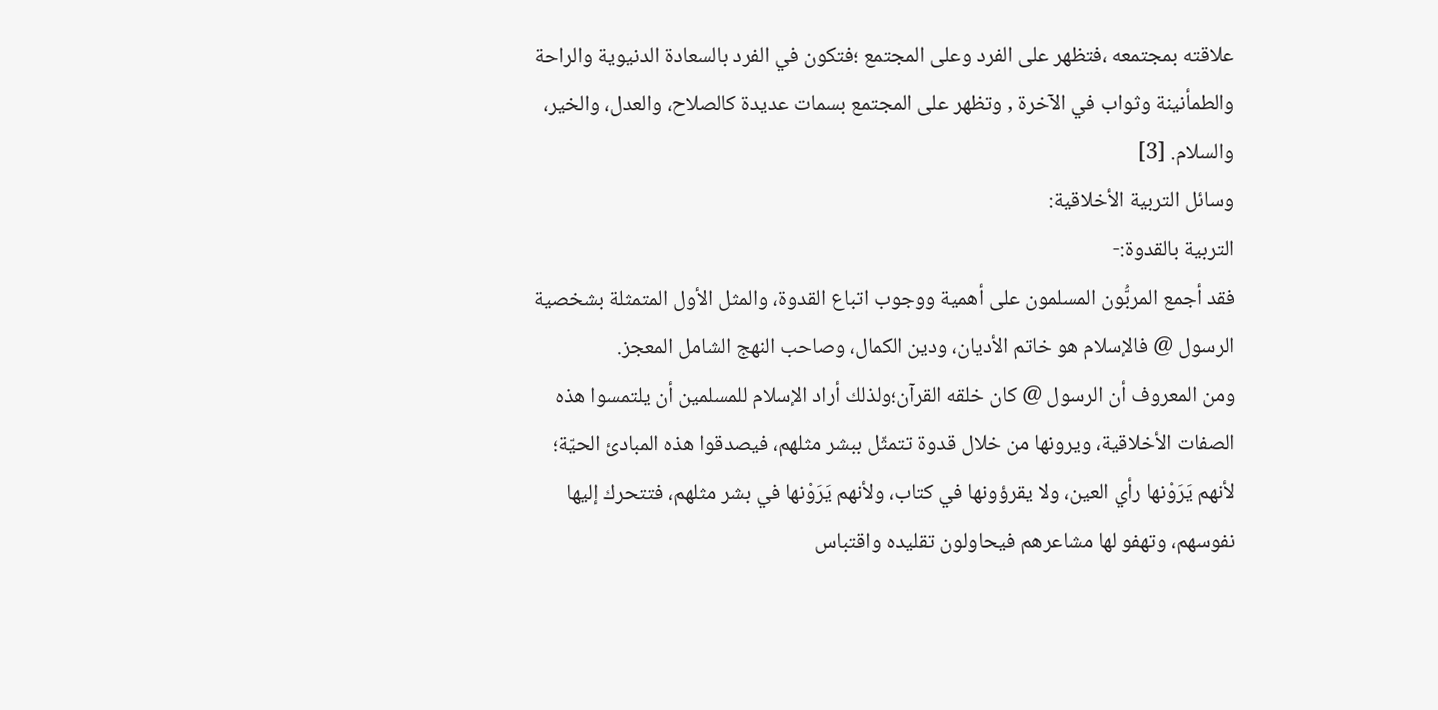علاقته بمجتمعه ،فتظهر على الفرد وعلى المجتمع ؛فتكون في الفرد بالسعادة الدنيوية والراحة والطمأنينة وثواب في الآخرة , وتظهر على المجتمع بسمات عديدة كالصلاح، والعدل، والخير، والسلام. [3]
وسائل التربية الأخلاقية:
التربية بالقدوة:-
فقد أجمع المربُّون المسلمون على أهمية ووجوب اتباع القدوة، والمثل الأول المتمثلة بشخصية الرسول @ فالإسلام هو خاتم الأديان، ودين الكمال، وصاحب النهج الشامل المعجز.
ومن المعروف أن الرسول @ كان خلقه القرآن؛ولذلك أراد الإسلام للمسلمين أن يلتمسوا هذه الصفات الأخلاقية، ويرونها من خلال قدوة تتمثّل ببشر مثلهم، فيصدقوا هذه المبادئ الحيّة؛ لأنهم يَرَوْنها رأي العين، ولا يقرؤونها في كتاب، ولأنهم يَرَوْنها في بشر مثلهم، فتتحرك إليها نفوسهم، وتهفو لها مشاعرهم فيحاولون تقليده واقتباس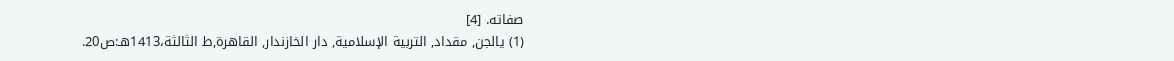صفاته. [4]
(1) يالجن, مقداد, التربية الإسلامية, دار الخازندار, القاهرة,ط الثالثة،1413هـ:ص20.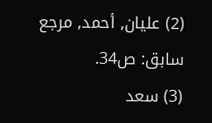(2) عليان, أحمد, مرجع سابق: ص34.
(3) سعد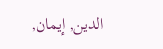الدين, إيمان,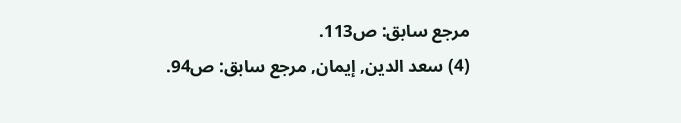مرجع سابق: ص113.
(4) سعد الدين, إيمان, مرجع سابق: ص94.